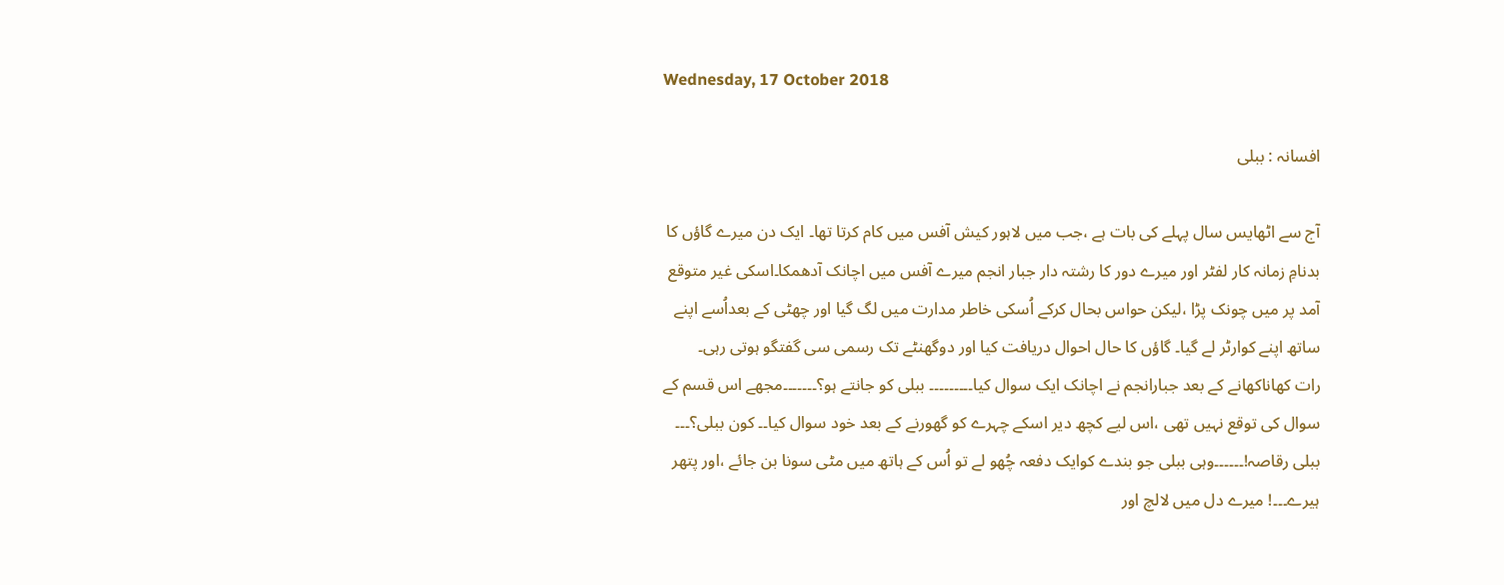Wednesday, 17 October 2018

افسانہ : ببلی

آج سے اٹھایس سال پہلے کی بات ہے ،جب میں لاہور کیش آفس میں کام کرتا تھا۔ ایک دن میرے گاؤں کا بدنامِ زمانہ کار لفٹر اور میرے دور کا رشتہ دار جبار انجم میرے آفس میں اچانک آدھمکا۔اسکی غیر متوقع آمد پر میں چونک پڑا ،لیکن حواس بحال کرکے اُسکی خاطر مدارت میں لگ گیا اور چھٹی کے بعداُسے اپنے ساتھ اپنے کوارٹر لے گیا۔ گاؤں کا حال احوال دریافت کیا اور دوگھنٹے تک رسمی سی گفتگو ہوتی رہی۔
رات کھاناکھانے کے بعد جبارانجم نے اچانک ایک سوال کیا۔۔۔۔۔۔۔۔۔ ببلی کو جانتے ہو؟۔۔۔۔۔۔۔مجھے اس قسم کے سوال کی توقع نہیں تھی ،اس لیے کچھ دیر اسکے چہرے کو گھورنے کے بعد خود سوال کیا۔۔ کون ببلی؟۔۔۔ ببلی رقاصہ!۔۔۔۔۔۔وہی ببلی جو بندے کوایک دفعہ چُھو لے تو اُس کے ہاتھ میں مٹی سونا بن جائے ،اور پتھر ہیرے۔۔۔! میرے دل میں لالچ اور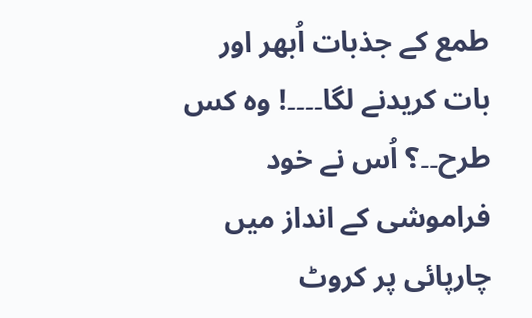طمع کے جذبات اُبھر اور بات کریدنے لگا۔۔۔۔! وہ کس طرح۔۔؟ اُس نے خود فراموشی کے انداز میں چارپائی پر کروٹ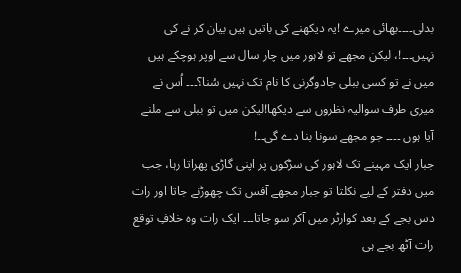بدلی۔۔۔۔بھائی میرے !یہ دیکھنے کی باتیں ہیں بیان کر نے کی نہیں۔۔۔!، لیکن مجھے تو لاہور میں چار سال سے اوپر ہوچکے ہیں میں نے تو کسی ببلی جادوگرنی کا نام تک نہیں سُنا؟۔۔۔ اُس نے میری طرف سوالیہ نظروں سے دیکھا!لیکن میں تو ببلی سے ملنے آیا ہوں ۔۔۔۔ جو مجھے سونا بنا دے گی۔۔!
جبار ایک مہینے تک لاہور کی سڑکوں پر اپنی گاڑی پھراتا رہا، جب میں دفتر کے لیے نکلتا تو جبار مجھے آفس تک چھوڑنے جاتا اور رات دس بجے کے بعد کوارٹر میں آکر سو جاتا۔۔۔ ایک رات وہ خلافِ توقع رات آٹھ بجے ہی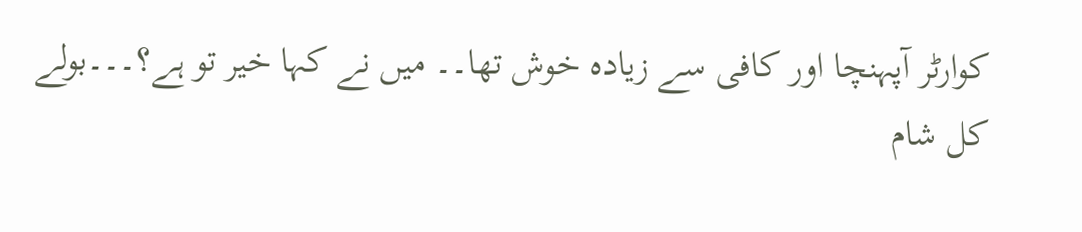کوارٹر آپہنچا اور کافی سے زیادہ خوش تھا۔۔ میں نے کہا خیر تو ہے؟۔۔۔بولے کل شام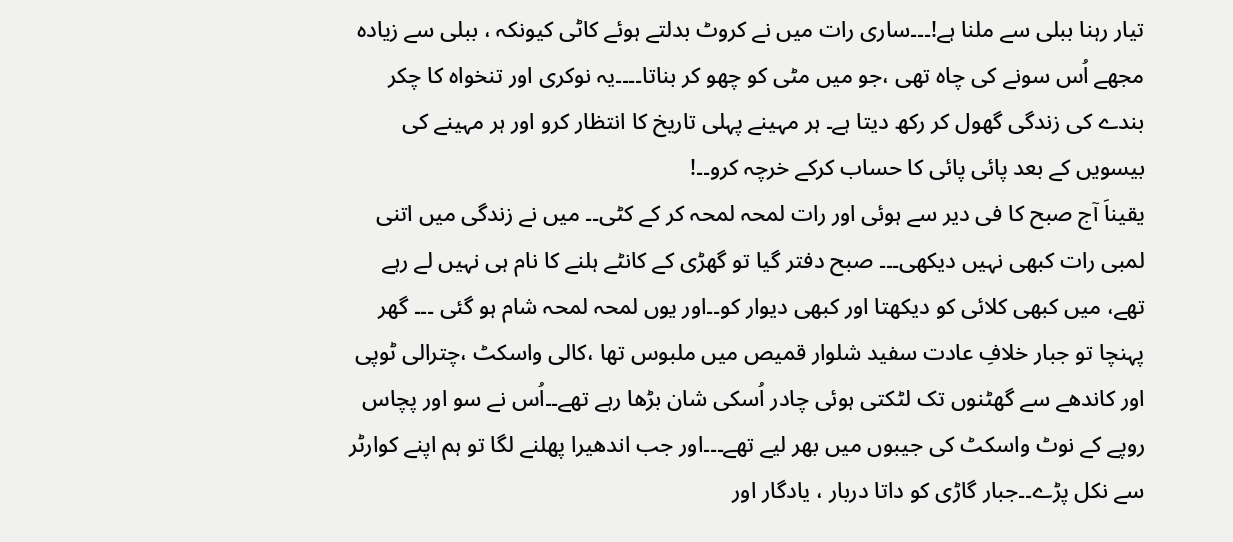تیار رہنا ببلی سے ملنا ہے!۔۔۔ساری رات میں نے کروٹ بدلتے ہوئے کاٹی کیونکہ ، ببلی سے زیادہ مجھے اُس سونے کی چاہ تھی ،جو میں مٹی کو چھو کر بناتا۔۔۔۔یہ نوکری اور تنخواہ کا چکر بندے کی زندگی گھول کر رکھ دیتا ہے۔ ہر مہینے پہلی تاریخ کا انتظار کرو اور ہر مہینے کی بیسویں کے بعد پائی پائی کا حساب کرکے خرچہ کرو۔۔!
یقیناَ آج صبح کا فی دیر سے ہوئی اور رات لمحہ لمحہ کر کے کٹی۔۔ میں نے زندگی میں اتنی لمبی رات کبھی نہیں دیکھی۔۔۔ صبح دفتر گیا تو گھڑی کے کانٹے ہلنے کا نام ہی نہیں لے رہے تھے، میں کبھی کلائی کو دیکھتا اور کبھی دیوار کو۔۔اور یوں لمحہ لمحہ شام ہو گئی ۔۔۔ گھر پہنچا تو جبار خلافِ عادت سفید شلوار قمیص میں ملبوس تھا ،کالی واسکٹ ،چترالی ٹوپی اور کاندھے سے گھٹنوں تک لٹکتی ہوئی چادر اُسکی شان بڑھا رہے تھے۔۔اُس نے سو اور پچاس روپے کے نوٹ واسکٹ کی جیبوں میں بھر لیے تھے۔۔۔اور جب اندھیرا پھلنے لگا تو ہم اپنے کوارٹر سے نکل پڑے۔۔جبار گاڑی کو داتا دربار ، یادگار اور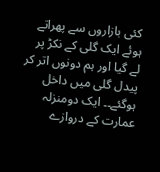کئی بازاروں سے پھراتے ہوئے ایک گلی کے نکڑ پر لے گیا اور ہم دونوں اتر کر پیدل گلی میں داخل ہوگئے۔۔ ایک دومنزلہ عمارت کے دروازے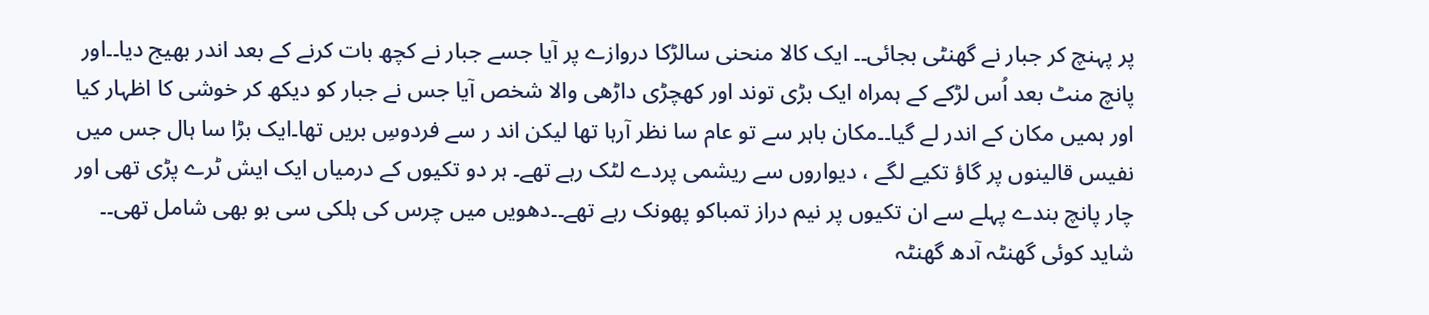پر پہنچ کر جبار نے گھنٹی بجائی۔۔ ایک کالا منحنی سالڑکا دروازے پر آیا جسے جبار نے کچھ بات کرنے کے بعد اندر بھیج دیا۔۔اور پانچ منٹ بعد اُس لڑکے کے ہمراہ ایک بڑی توند اور کھچڑی داڑھی والا شخص آیا جس نے جبار کو دیکھ کر خوشی کا اظہار کیا اور ہمیں مکان کے اندر لے گیا۔۔مکان باہر سے تو عام سا نظر آرہا تھا لیکن اند ر سے فردوسِ بریں تھا۔ایک بڑا سا ہال جس میں نفیس قالینوں پر گاؤ تکیے لگے ، دیواروں سے ریشمی پردے لٹک رہے تھے۔ ہر دو تکیوں کے درمیاں ایک ایش ٹرے پڑی تھی اور چار پانچ بندے پہلے سے ان تکیوں پر نیم دراز تمباکو پھونک رہے تھے۔۔دھویں میں چرس کی ہلکی سی بو بھی شامل تھی۔۔ شاید کوئی گھنٹہ آدھ گھنٹہ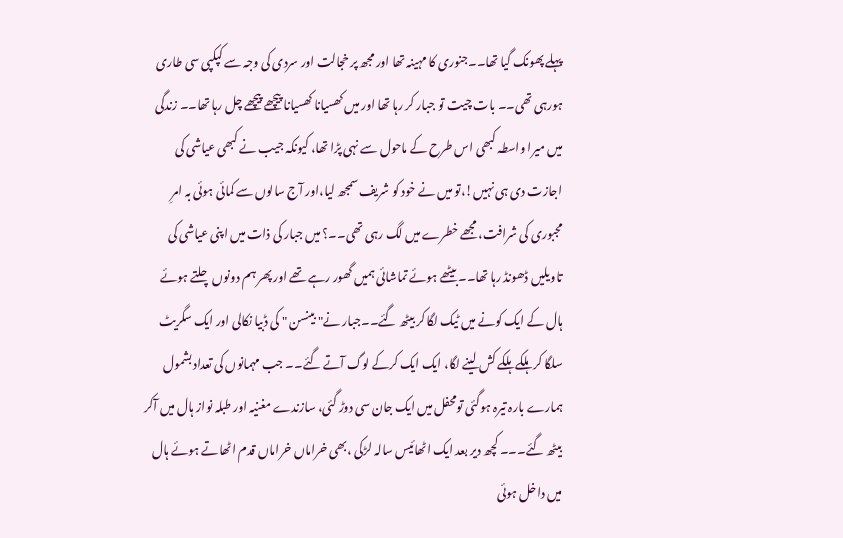پہلے پھونک گیا تھا۔۔جنوری کا مہینہ تھا اور مجھ پر خجالت اور سردی کی وجہ سے کپکپی سی طاری ہورہی تھی۔۔ بات چیت تو جبار کر رہا تھا اور میں کھسیانا کھسیانا پیچھے پیچھے چل رہا تھا۔۔ زندگی میں میرا واسطہ کبھی اس طرح کے ماحول سے نہی پڑا تھا، کیونکہ جیب نے کبھی عیاشی کی اجازت دی ہی نہیں!،تو میں نے خود کو شریف سمجھ لیا،اور آج سالوں سے کمائی ہوئی بہ امرِ مجبوری کی شرافت، مجھے خطرے میں لگ رہی تھی۔۔؟ میں جبار کی ذات میں اپنی عیاشی کی تاویلیں ڈھونڈ رہا تھا۔۔بیٹھے ہوئے تماشائی ہمیں گھور رہے تھے اور پھر ہم دونوں چلتے ہوئے ہال کے ایک کونے میں ٹیک لگا کر بیٹھ گئے۔۔جبار نے" بینسن " کی ڈبیا نکالی اور ایک سگریٹ سلگا کر ہلکے ہلکے کش لینے لگا، ایک ایک کرکے لوگ آتے گئے۔۔ جب مہمانوں کی تعداد بشمول ہمارے بارہ تیرہ ہوگئی تومحفل میں ایک جان سی دوڑ گئی، سازندے مغنیہ اور طبلہ نواز ہال میں آکر بیٹھ گئے۔۔۔ کچھ دیر بعد ایک اٹھائیس سالہ لڑکی ،بھی خراماں خراماں قدم اٹھاتے ہوئے ہال میں داخل ہوئی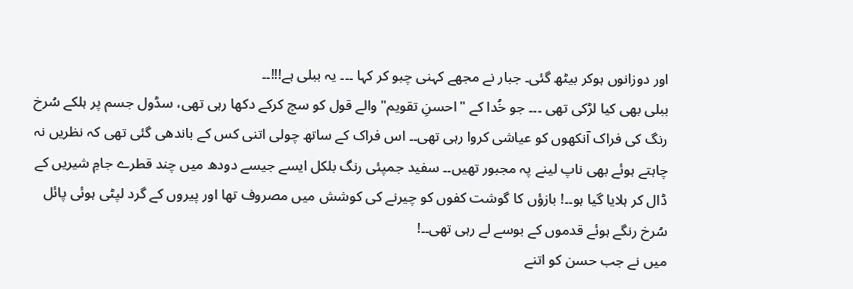اور دوزانوں ہوکر بیٹھ گئی۔ جبار نے مجھے کہنی چبو کر کہا ۔۔۔ یہ ببلی ہے!!!۔۔
ببلی بھی کیا لڑکی تھی ۔۔۔ جو خُدا کے "احسنِ تقویم" والے قول کو سچ کرکے دکھا رہی تھی، سڈول جسم پر ہلکے سُرخ رنگ کی فراک آنکھوں کو عیاشی کروا رہی تھی۔۔ اس فراک کے ساتھ چولی اتنی کس کے باندھی گئی تھی کہ نظریں نہ چاہتے ہوئے بھی ناپ لینے پہ مجبور تھیں۔۔ سفید جمپئی رنگ بلکل ایسے جیسے دودھ میں چند قطرے جامِ شیریں کے ڈال کر ہلایا گیا ہو۔۔! بازؤں کا گوشت کفوں کو چیرنے کی کوشش میں مصروف تھا اور پیروں کے گرد لپٹی ہوئی پائل سُرخ رنگے ہوئے قدموں کے بوسے لے رہی تھی۔۔!
میں نے جب حسن کو اتنے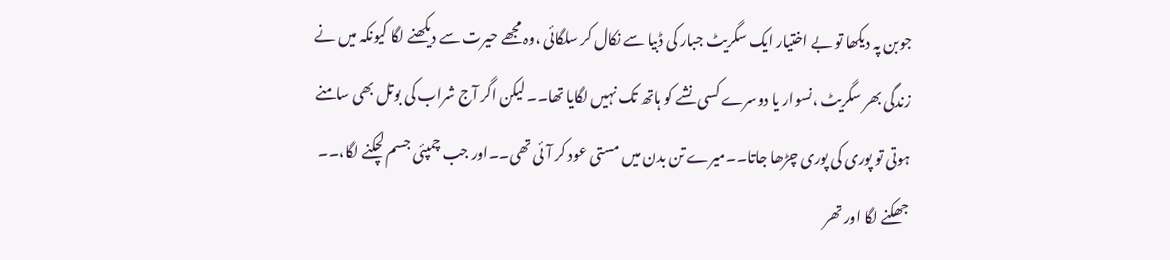جوبن پہ دیکھا تو بے اختیار ایک سگریٹ جبار کی ڈبیا سے نکال کر سلگائی ،وہ مجھے حیرت سے دیکھنے لگا کیونکہ میں نے زندگی بھر سگریٹ ،نسوار یا دوسرے کسی نشے کو ہاتھ تک نہیں لگایا تھا۔۔ لیکن اگر آج شراب کی بوتل بھی سامنے ہوتی تو پوری کی پوری چڑھا جاتا۔۔میرے تن بدن میں مستی عود کر آئی تھی۔۔اور جب چمپئی جسم لچکنے لگا،۔۔ جھکنے لگا اور تھر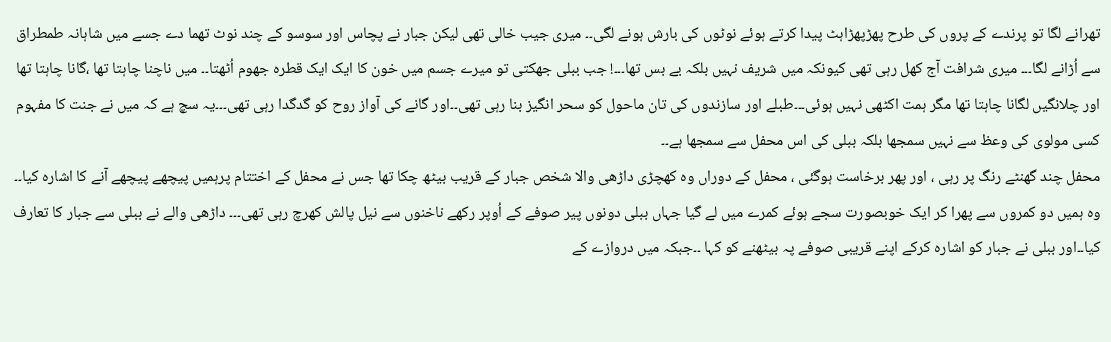تھرانے لگا تو پرندے کے پروں کی طرح پھڑپھڑاہٹ پیدا کرتے ہوئے نوٹوں کی بارش ہونے لگی۔۔ میری جیب خالی تھی لیکن جبار نے پچاس اور سوسو کے چند نوٹ تھما دے جسے میں شاہانہ طمطراق سے اُڑانے لگا۔۔۔ میری شرافت آج کھل رہی تھی کیونکہ میں شریف نہیں بلکہ بے بس تھا۔۔۔! جب ببلی جھکتی تو میرے جسم میں خون کا ایک ایک قطرہ جھوم اُٹھتا۔۔ میں ناچنا چاہتا تھا ،گانا چاہتا تھا اور چلانگیں لگانا چاہتا تھا مگر ہمت اکٹھی نہیں ہوئی۔۔۔طبلے اور سازندوں کی تان ماحول کو سحر انگیز بنا رہی تھی۔۔اور گانے کی آواز روح کو گدگدا رہی تھی۔۔۔یہ سچ ہے کہ میں نے جنت کا مفہوم کسی مولوی کی وعظ سے نہیں سمجھا بلکہ ببلی کی اس محفل سے سمجھا ہے۔۔
محفل چند گھنٹے رنگ پر رہی ، اور پھر برخاست ہوگئی ، محفل کے دوراں وہ کھچڑی داڑھی والا شخص جبار کے قریب بیٹھ چکا تھا جس نے محفل کے اختتام پرہمیں پیچھے پیچھے آنے کا اشارہ کیا۔۔ وہ ہمیں دو کمروں سے پھرا کر ایک خوبصورت سجے ہوئے کمرے میں لے گیا جہاں ببلی دونوں پیر صوفے کے اُوپر رکھے ناخنوں سے نیل پالش کھرچ رہی تھی۔۔۔ داڑھی والے نے ببلی سے جبار کا تعارف کیا۔۔اور ببلی نے جبار کو اشارہ کرکے اپنے قریبی صوفے پہ بیٹھنے کو کہا ۔۔جبکہ میں دروازے کے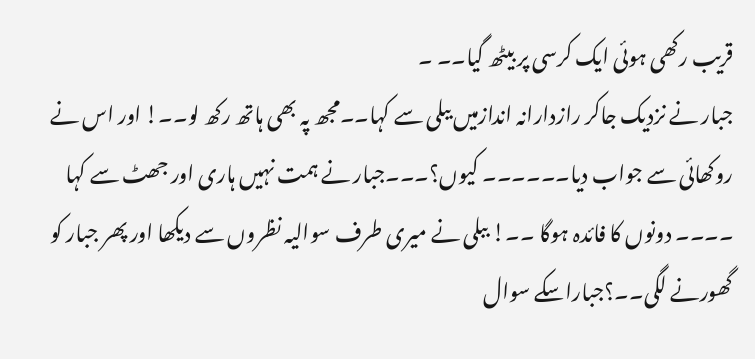قریب رکھی ہوئی ایک کرسی پر بیٹھ گیا۔۔ ۔
جبار نے نزدیک جاکر رازدارانہ اندازمیں ببلی سے کہا۔۔مجھ پہ بھی ہاتھ رکھ لو۔۔! اور اس نے روکھائی سے جواب دیا۔۔۔۔۔۔ کیوں؟۔۔۔جبار نے ہمت نہیں ہاری اور جھٹ سے کہا ۔۔۔۔ دونوں کا فائدہ ہوگا ۔۔! ببلی نے میری طرف سوالیہ نظروں سے دیکھا اور پھر جبار کو گھورنے لگی۔۔؟جباراسکے سوال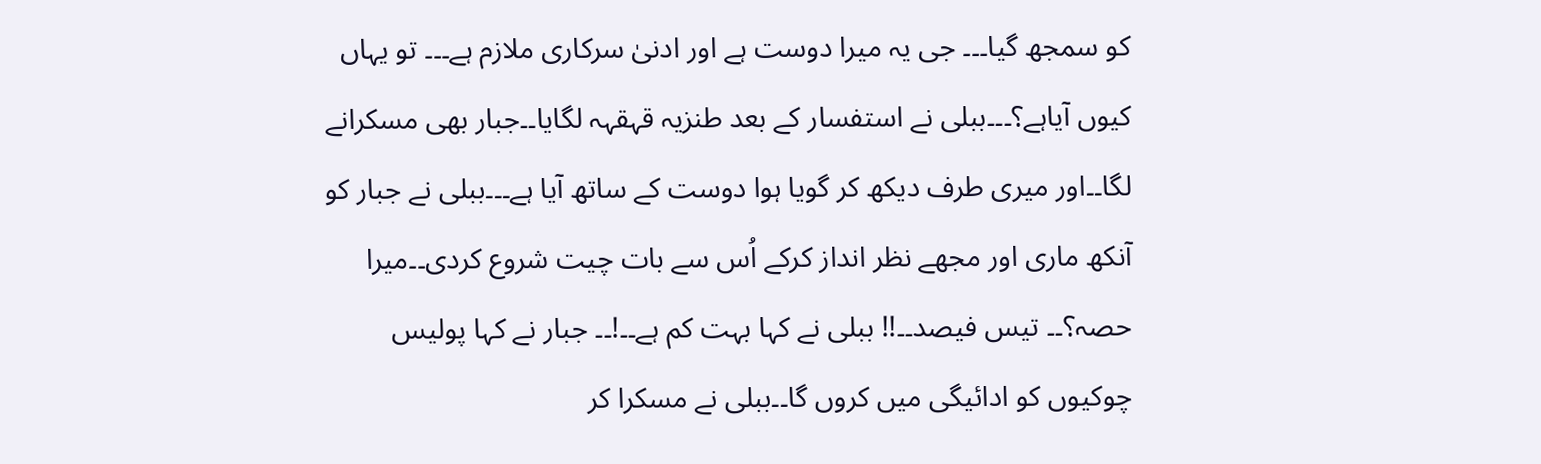کو سمجھ گیا۔۔۔ جی یہ میرا دوست ہے اور ادنیٰ سرکاری ملازم ہے۔۔۔ تو یہاں کیوں آیاہے؟۔۔۔ببلی نے استفسار کے بعد طنزیہ قہقہہ لگایا۔۔جبار بھی مسکرانے لگا۔۔اور میری طرف دیکھ کر گویا ہوا دوست کے ساتھ آیا ہے۔۔۔ببلی نے جبار کو آنکھ ماری اور مجھے نظر انداز کرکے اُس سے بات چیت شروع کردی۔۔میرا حصہ؟۔۔ تیس فیصد۔۔!! ببلی نے کہا بہت کم ہے۔۔!۔۔ جبار نے کہا پولیس چوکیوں کو ادائیگی میں کروں گا۔۔ببلی نے مسکرا کر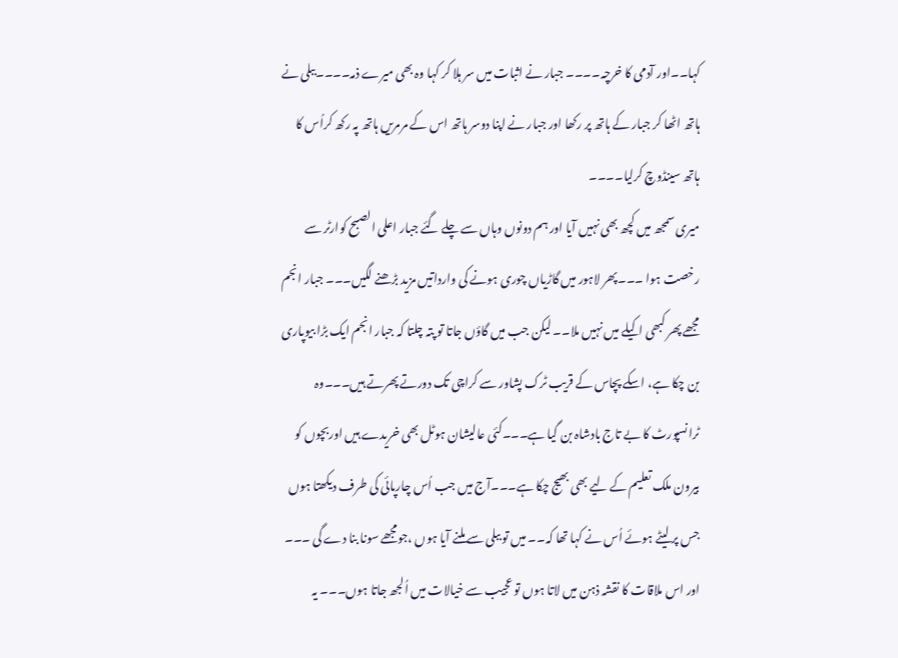کہا۔۔اور آدمی کا خرچہ۔۔۔۔ جبار نے اثبات میں سر ہلا کر کہا وہ بھی میرے ذمہ۔۔۔۔ببلی نے ہاتھ اٹھا کر جبار کے ہاتھ پر رکھا اور جبار نے اپنا دوسر ہاتھ اس کے مرمریں ہاتھ پہ رکھ کراُس کا ہاتھ سینڈوچ کرلیا۔۔۔۔
میری سمجھ میں کچھ بھی نہیں آیا اور ہم دونوں وہاں سے چلے گئے جبار اعلی الصبح کوارٹر سے رخصت ہوا ۔۔۔پھر لاہور میں گاڑیاں چوری ہونے کی وارداتیں مزید بڑھنے لگیں۔۔۔ جبار انجم مجھے پھر کبھی اکیلے میں نہیں ملا۔۔ لیکن جب میں گاؤں جاتا تو پتہ چلتا کہ جبار انجم ایک بڑا بیوپاری بن چکا ہے، اسکے پچاس کے قریب ٹرک پشاور سے کراچی تک دورتے پھرتے ہیں۔۔۔وہ ٹرانسپورٹ کا بے تاج بادشاہ بن گیا ہے۔۔۔کئی عالیشان ہوٹل بھی خریدے ہیں اوربچوں کو بیرون ملک تعلیم کے لیے بھی بھیج چکا ہے۔۔۔آج میں جب اُس چارپائی کی طرف دیکھتا ہوں جس پر لیٹے ہوئے اُس نے کہا تھا کہ۔۔ میں تو ببلی سے ملنے آیا ہوں ،جومجھے سونا بنا دے گی ۔۔۔ اور اس ملاقات کا نقشہ ذہن میں لاتا ہوں تو عجیب سے خیالات میں اُلجھ جاتا ہوں۔۔۔ یہ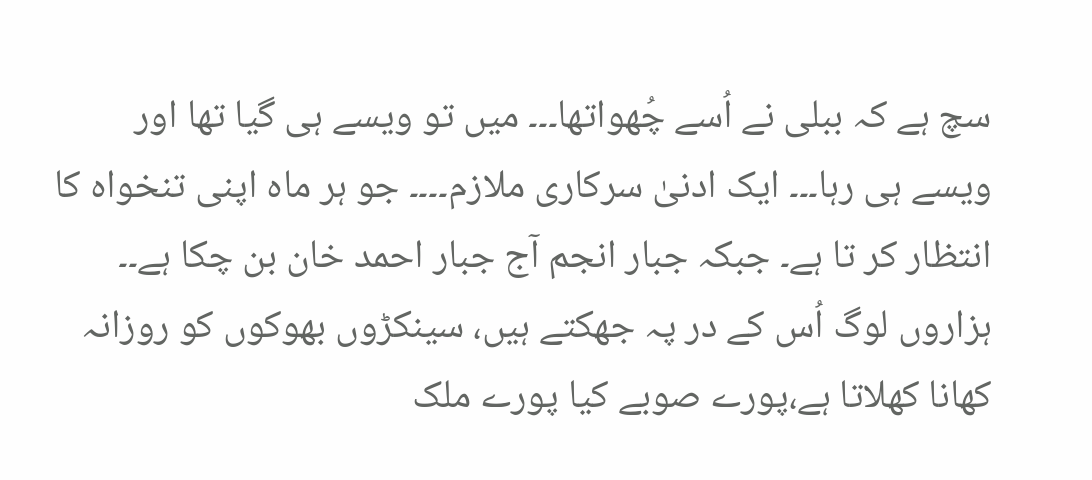سچ ہے کہ ببلی نے اُسے چُھواتھا۔۔۔ میں تو ویسے ہی گیا تھا اور ویسے ہی رہا۔۔۔ ایک ادنیٰ سرکاری ملازم۔۔۔۔ جو ہر ماہ اپنی تنخواہ کا انتظار کر تا ہے۔ جبکہ جبار انجم آج جبار احمد خان بن چکا ہے۔۔ ہزاروں لوگ اُس کے در پہ جھکتے ہیں، سینکڑوں بھوکوں کو روزانہ کھانا کھلاتا ہے،پورے صوبے کیا پورے ملک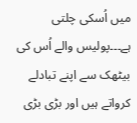میں اُسکی چلتی ہے۔۔۔پولیس والے اُس کی بیٹھک سے اپنے تبادلے کرواتے ہیں اور بڑی بڑی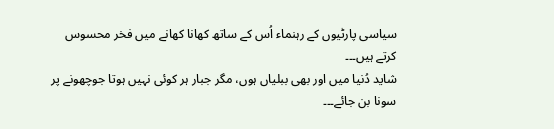سیاسی پارٹیوں کے رہنماء اُس کے ساتھ کھانا کھانے میں فخر محسوس کرتے ہیں۔۔۔
شاید دُنیا میں اور بھی ببلیاں ہوں، مگر جبار ہر کوئی نہیں ہوتا جوچھونے پر سونا بن جائے۔۔۔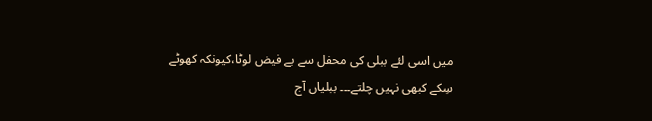میں اسی لئے ببلی کی محفل سے بے فیض لوٹا،کیونکہ کھوٹے سِکے کبھی نہیں چلتے۔۔۔ ببلیاں آج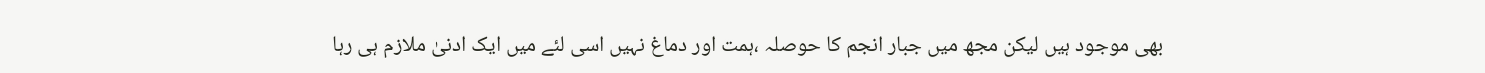بھی موجود ہیں لیکن مجھ میں جبار انجم کا حوصلہ ،ہمت اور دماغ نہیں اسی لئے میں ایک ادنیٰ ملازم ہی رہا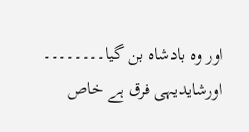اور وہ بادشاہ بن گیا۔۔۔۔۔۔۔۔ اورشایدیہی فرق ہے خاص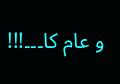و عام کا۔۔۔!!!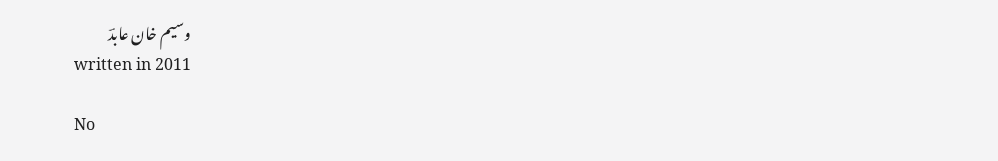وسیم خان عابدؔ
written in 2011

No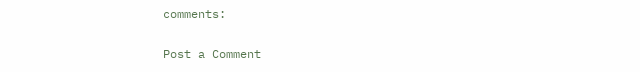comments:

Post a Comment